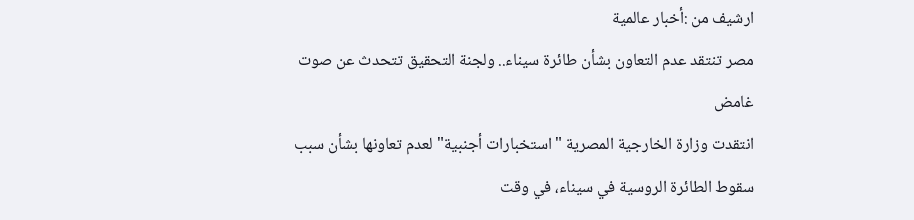ارشيف من :أخبار عالمية
مصر تنتقد عدم التعاون بشأن طائرة سيناء.. ولجنة التحقيق تتحدث عن صوت غامض
انتقدت وزارة الخارجية المصرية "استخبارات أجنبية" لعدم تعاونها بشأن سبب سقوط الطائرة الروسية في سيناء، في وقت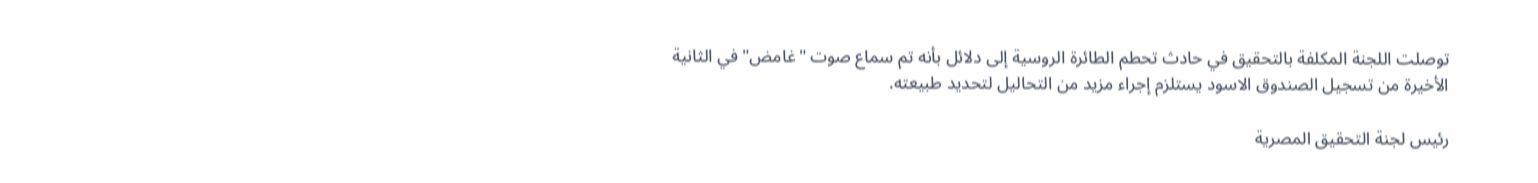توصلت اللجنة المكلفة بالتحقيق في حادث تحطم الطائرة الروسية إلى دلائل بأنه تم سماع صوت "غامض" في الثانية الأخيرة من تسجيل الصندوق الاسود يستلزم إجراء مزيد من التحاليل لتحديد طبيعته.

رئيس لجنة التحقيق المصرية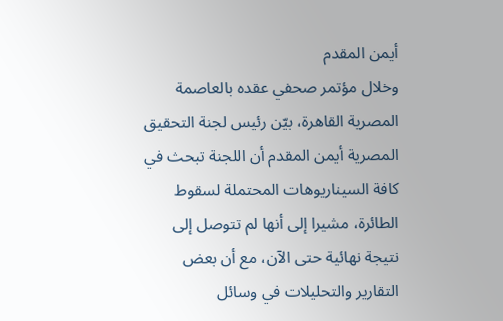أيمن المقدم
وخلال مؤتمر صحفي عقده بالعاصمة المصرية القاهرة، بيّن رئيس لجنة التحقيق المصرية أيمن المقدم أن اللجنة تبحث في كافة السيناريوهات المحتملة لسقوط الطائرة، مشيرا إلى أنها لم تتوصل إلى نتيجة نهائية حتى الآن، مع أن بعض التقارير والتحليلات في وسائل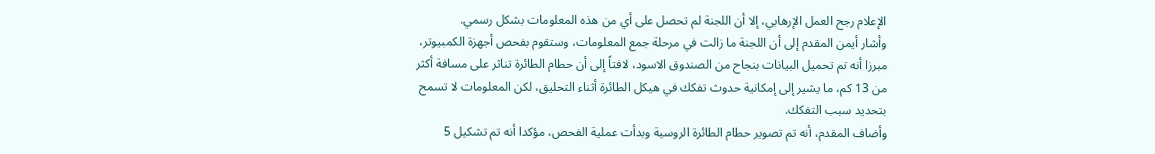الإعلام رجح العمل الإرهابي، إلا أن اللجنة لم تحصل على أي من هذه المعلومات بشكل رسمي.
وأشار أيمن المقدم إلى أن اللجنة ما زالت في مرحلة جمع المعلومات، وستقوم بفحص أجهزة الكمبيوتر، مبرزا أنه تم تحميل البيانات بنجاح من الصندوق الاسود، لافتاً إلى أن حطام الطائرة تناثر على مسافة أكثر من 13 كم، ما يشير إلى إمكانية حدوث تفكك في هيكل الطائرة أثناء التحليق، لكن المعلومات لا تسمح بتحديد سبب التفكك.
وأضاف المقدم، أنه تم تصوير حطام الطائرة الروسية وبدأت عملية الفحص، مؤكدا أنه تم تشكيل 5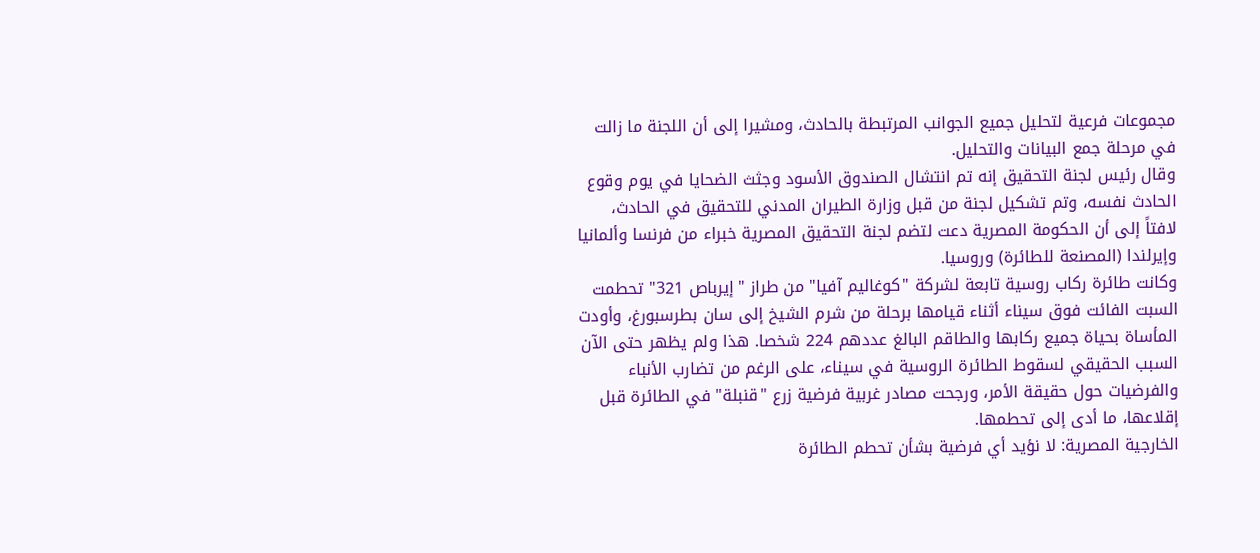مجموعات فرعية لتحليل جميع الجوانب المرتبطة بالحادث، ومشيرا إلى أن اللجنة ما زالت في مرحلة جمع البيانات والتحليل.
وقال رئيس لجنة التحقيق إنه تم انتشال الصندوق الأسود وجثث الضحايا في يوم وقوع الحادث نفسه، وتم تشكيل لجنة من قبل وزارة الطيران المدني للتحقيق في الحادث، لافتاً إلى أن الحكومة المصرية دعت لتضم لجنة التحقيق المصرية خبراء من فرنسا وألمانيا وإيرلندا (المصنعة للطائرة) وروسيا.
وكانت طائرة ركاب روسية تابعة لشركة "كوغاليم آفيا" من طراز "إيرباص 321" تحطمت السبت الفائت فوق سيناء أثناء قيامها برحلة من شرم الشيخ إلى سان بطرسبورغ، وأودت المأساة بحياة جميع ركابها والطاقم البالغ عددهم 224 شخصا. هذا ولم يظهر حتى الآن السبب الحقيقي لسقوط الطائرة الروسية في سيناء، على الرغم من تضارب الأنباء والفرضيات حول حقيقة الأمر، ورجحت مصادر غربية فرضية زرع "قنبلة" في الطائرة قبل إقلاعها، ما أدى إلى تحطمها.
الخارجية المصرية: لا نؤيد أي فرضية بشأن تحطم الطائرة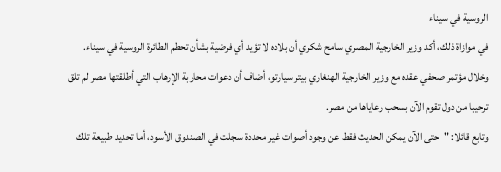الروسية في سيناء
في موازاة ذلك، أكد وزير الخارجية المصري سامح شكري أن بلاده لا تؤيد أي فرضية بشأن تحطم الطائرة الروسية في سيناء.
وخلال مؤتمر صحفي عقده مع وزير الخارجية الهنغاري بيتر سيارتو، أضاف أن دعوات محاربة الإرهاب التي أطلقتها مصر لم تلق ترحيبا من دول تقوم الآن بسحب رعاياها من مصر.
وتابع قائلا: "حتى الآن يمكن الحديث فقط عن وجود أصوات غير محددة سجلت في الصندوق الأسود، أما تحديد طبيعة تلك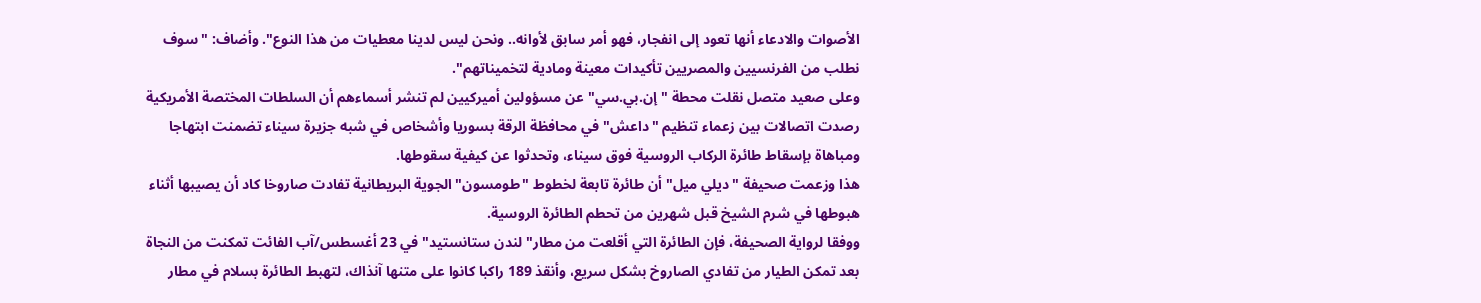الأصوات والادعاء أنها تعود إلى انفجار، فهو أمر سابق لأوانه.. ونحن ليس لدينا معطيات من هذا النوع". وأضاف: "سوف نطلب من الفرنسيين والمصريين تأكيدات معينة ومادية لتخميناتهم".
وعلى صعيد متصل نقلت محطة "إن.بي.سي" عن مسؤولين أميركيين لم تنشر أسماءهم أن السلطات المختصة الأمريكية رصدت اتصالات بين زعماء تنظيم "داعش" في محافظة الرقة بسوريا وأشخاص في شبه جزيرة سيناء تضمنت ابتهاجا ومباهاة بإسقاط طائرة الركاب الروسية فوق سيناء، وتحدثوا عن كيفية سقوطها.
هذا وزعمت صحيفة "ديلي ميل" أن طائرة تابعة لخطوط "طومسون" الجوية البريطانية تفادت صاروخا كاد أن يصيبها أثناء هبوطها في شرم الشيخ قبل شهرين من تحطم الطائرة الروسية.
ووفقا لرواية الصحيفة، فإن الطائرة التي أقلعت من مطار" لندن ستانستيد" في 23 أغسطس/آب الفائت تمكنت من النجاة بعد تمكن الطيار من تفادي الصاروخ بشكل سريع، وأنقذ 189 راكبا كانوا على متنها آنذاك، لتهبط الطائرة بسلام في مطار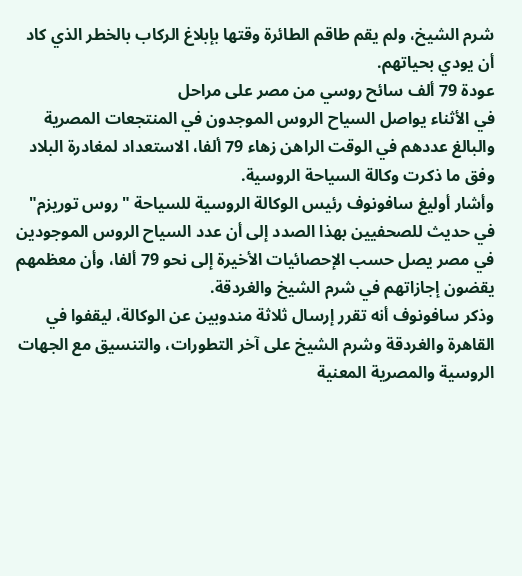شرم الشيخ، ولم يقم طاقم الطائرة وقتها بإبلاغ الركاب بالخطر الذي كاد أن يودي بحياتهم.
عودة 79 ألف سائح روسي من مصر على مراحل
في الأثناء يواصل السياح الروس الموجدون في المنتجعات المصرية والبالغ عددهم في الوقت الراهن زهاء 79 ألفا، الاستعداد لمغادرة البلاد وفق ما ذكرت وكالة السياحة الروسية.
وأشار أوليغ سافونوف رئيس الوكالة الروسية للسياحة "روس توريزم" في حديث للصحفيين بهذا الصدد إلى أن عدد السياح الروس الموجودين في مصر يصل حسب الإحصائيات الأخيرة إلى نحو 79 ألفا، وأن معظمهم يقضون إجازاتهم في شرم الشيخ والغردقة.
وذكر سافونوف أنه تقرر إرسال ثلاثة مندوبين عن الوكالة، ليقفوا في القاهرة والغردقة وشرم الشيخ على آخر التطورات، والتنسيق مع الجهات الروسية والمصرية المعنية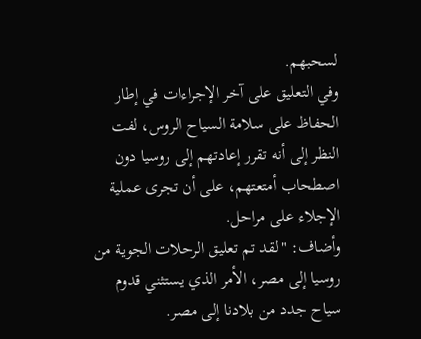لسحبهم.
وفي التعليق على آخر الإجراءات في إطار الحفاظ على سلامة السياح الروس، لفت النظر إلى أنه تقرر إعادتهم إلى روسيا دون اصطحاب أمتعتهم، على أن تجرى عملية الإجلاء على مراحل.
وأضاف: "لقد تم تعليق الرحلات الجوية من روسيا إلى مصر، الأمر الذي يستثني قدوم سياح جدد من بلادنا إلى مصر.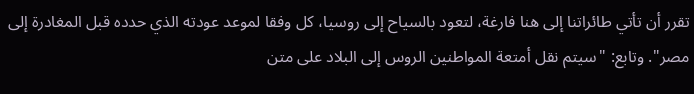تقرر أن تأتي طائراتنا إلى هنا فارغة، لتعود بالسياح إلى روسيا، كل وفقا لموعد عودته الذي حدده قبل المغادرة إلى مصر". وتابع: "سيتم نقل أمتعة المواطنين الروس إلى البلاد على متن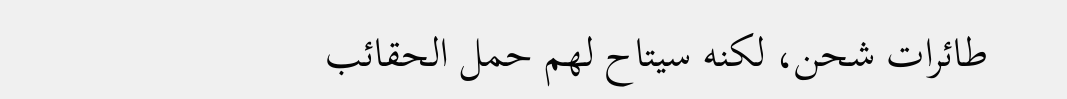طائرات شحن، لكنه سيتاح لهم حمل الحقائب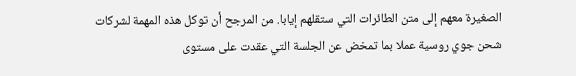الصغيرة معهم إلى متن الطائرات التي ستقلهم إيابا. من المرجح أن توكل هذه المهمة لشركات شحن جوي روسية عملا بما تمخض عن الجلسة التي عقدت على مستوى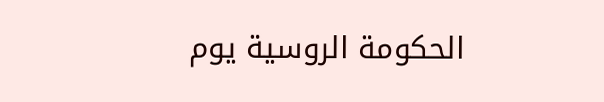الحكومة الروسية يوم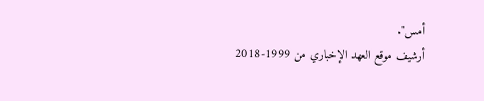أمس".
أرشيف موقع العهد الإخباري من 1999-2018